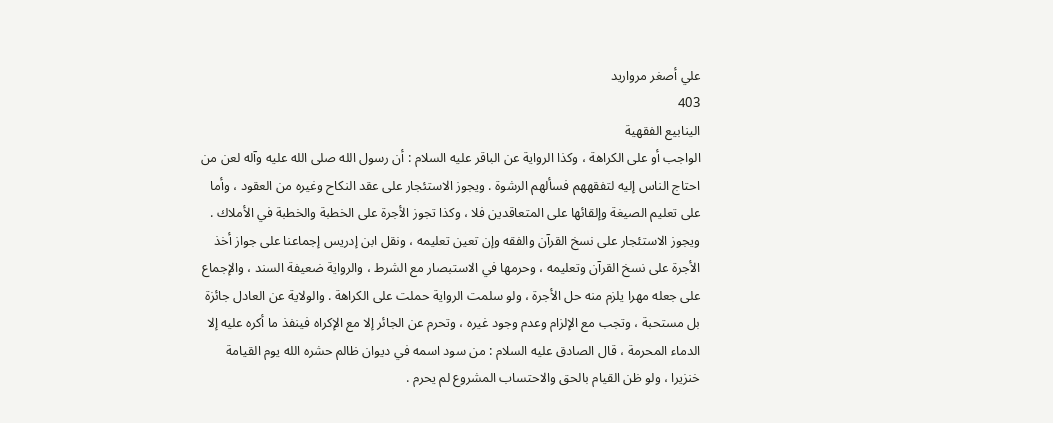علي أصغر مرواريد
403
الينابيع الفقهية
الواجب أو على الكراهة ، وكذا الرواية عن الباقر عليه السلام : أن رسول الله صلى الله عليه وآله لعن من احتاج الناس إليه لتفقههم فسألهم الرشوة . ويجوز الاستئجار على عقد النكاح وغيره من العقود ، وأما على تعليم الصيغة وإلقائها على المتعاقدين فلا ، وكذا تجوز الأجرة على الخطبة والخطبة في الأملاك . ويجوز الاستئجار على نسخ القرآن والفقه وإن تعين تعليمه ، ونقل ابن إدريس إجماعنا على جواز أخذ الأجرة على نسخ القرآن وتعليمه ، وحرمها في الاستبصار مع الشرط ، والرواية ضعيفة السند ، والإجماع على جعله مهرا يلزم منه حل الأجرة ، ولو سلمت الرواية حملت على الكراهة . والولاية عن العادل جائزة بل مستحبة ، وتجب مع الإلزام وعدم وجود غيره ، وتحرم عن الجائر إلا مع الإكراه فينفذ ما أكره عليه إلا الدماء المحرمة ، قال الصادق عليه السلام : من سود اسمه في ديوان ظالم حشره الله يوم القيامة خنزيرا ، ولو ظن القيام بالحق والاحتساب المشروع لم يحرم .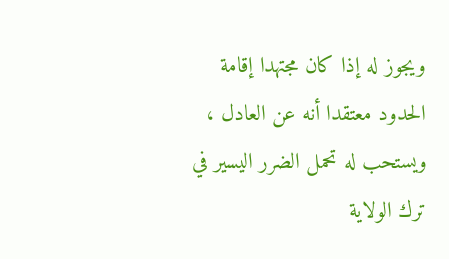ويجوز له إذا كان مجتهدا إقامة الحدود معتقدا أنه عن العادل ، ويستحب له تحمل الضرر اليسير في ترك الولاية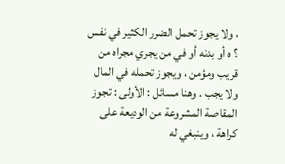، ولا يجوز تحمل الضرر الكثير في نفس ؟ ه أو بدنه أو في من يجري مجراه من قريب ومؤمن ، ويجوز تحمله في المال ولا يجب . وهنا مسائل : الأولى : تجوز المقاصة المشروعة من الوديعة على كراهة ، وينبغي له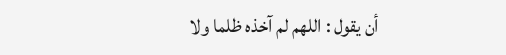أن يقول : اللهم لم آخذه ظلما ولا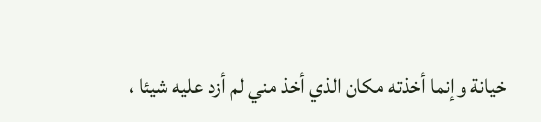خيانة وإنما أخذته مكان الذي أخذ مني لم أزد عليه شيئا ،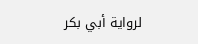لرواية أبي بكر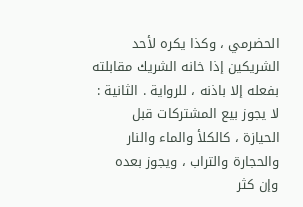الحضرمي ، وكذا يكره لأحد الشريكين إذا خانه الشريك مقابلته بفعله إلا باذنه ، للرواية . الثانية : لا يجوز بيع المشتركات قبل الحيازة ، كالكلأ والماء والنار والحجارة والتراب ، ويجوز بعده وإن كثر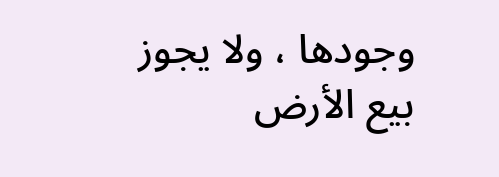وجودها ، ولا يجوز بيع الأرض